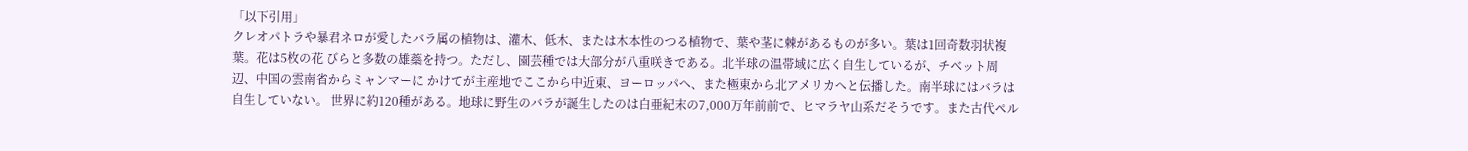「以下引用」
クレオパトラや暴君ネロが愛したバラ属の植物は、灌木、低木、または木本性のつる植物で、葉や茎に棘があるものが多い。葉は1回奇数羽状複葉。花は5枚の花 びらと多数の雄蘂を持つ。ただし、園芸種では大部分が八重咲きである。北半球の温帯域に広く自生しているが、チベット周辺、中国の雲南省からミャンマーに かけてが主産地でここから中近東、ヨーロッパへ、また極東から北アメリカへと伝播した。南半球にはバラは自生していない。 世界に約120種がある。地球に野生のバラが誕生したのは白亜紀末の7,000万年前前で、ヒマラヤ山系だそうです。また古代ペル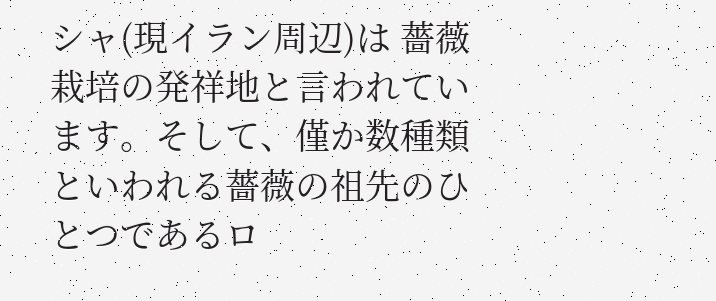シャ(現イラン周辺)は 薔薇栽培の発祥地と言われています。そして、僅か数種類といわれる薔薇の祖先のひとつであるロ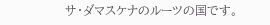サ・ダマスケナのルーツの国です。